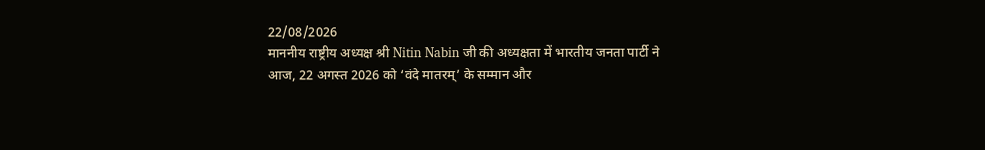22/08/2026
माननीय राष्ट्रीय अध्यक्ष श्री Nitin Nabin जी की अध्यक्षता में भारतीय जनता पार्टी ने आज, 22 अगस्त 2026 को ‘वंदे मातरम्’ के सम्मान और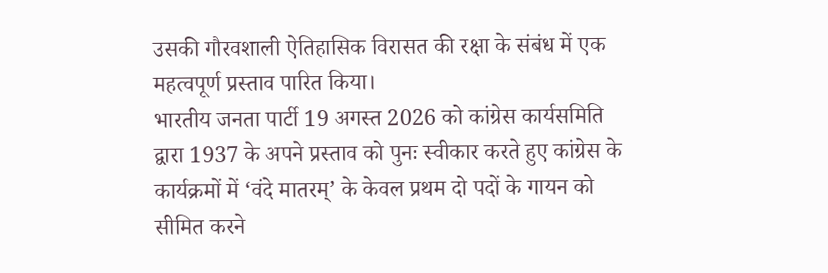उसकी गौरवशाली ऐतिहासिक विरासत की रक्षा के संबंध में एक महत्वपूर्ण प्रस्ताव पारित किया।
भारतीय जनता पार्टी 19 अगस्त 2026 को कांग्रेस कार्यसमिति द्वारा 1937 के अपने प्रस्ताव को पुनः स्वीकार करते हुए कांग्रेस के कार्यक्रमों में ‘वंदे मातरम्’ के केवल प्रथम दो पदों के गायन को सीमित करने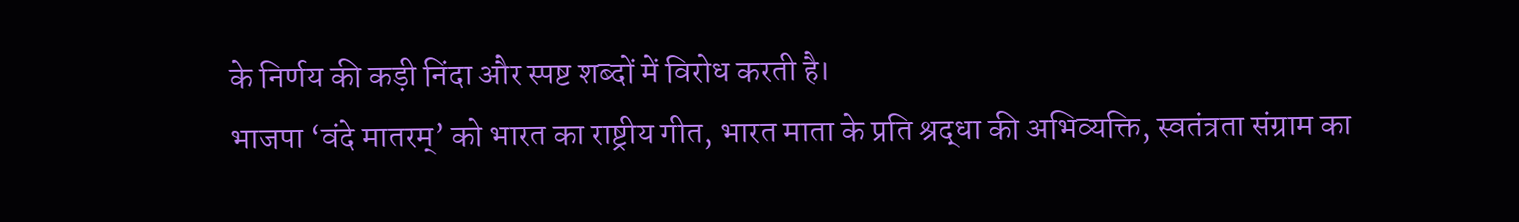के निर्णय की कड़ी निंदा और स्पष्ट शब्दों में विरोध करती है।
भाजपा ‘वंदे मातरम्’ को भारत का राष्ट्रीय गीत, भारत माता के प्रति श्रद्धा की अभिव्यक्ति, स्वतंत्रता संग्राम का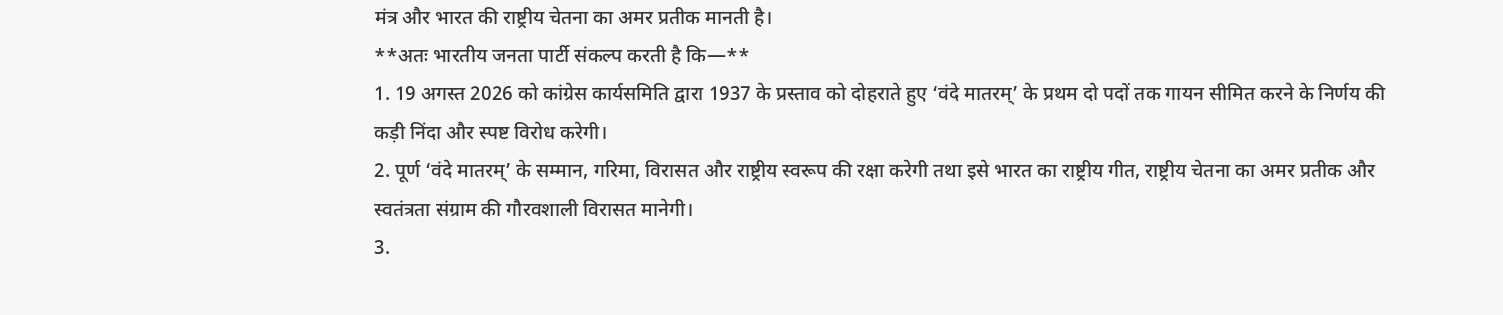मंत्र और भारत की राष्ट्रीय चेतना का अमर प्रतीक मानती है।
**अतः भारतीय जनता पार्टी संकल्प करती है कि—**
1. 19 अगस्त 2026 को कांग्रेस कार्यसमिति द्वारा 1937 के प्रस्ताव को दोहराते हुए ‘वंदे मातरम्’ के प्रथम दो पदों तक गायन सीमित करने के निर्णय की कड़ी निंदा और स्पष्ट विरोध करेगी।
2. पूर्ण ‘वंदे मातरम्’ के सम्मान, गरिमा, विरासत और राष्ट्रीय स्वरूप की रक्षा करेगी तथा इसे भारत का राष्ट्रीय गीत, राष्ट्रीय चेतना का अमर प्रतीक और स्वतंत्रता संग्राम की गौरवशाली विरासत मानेगी।
3.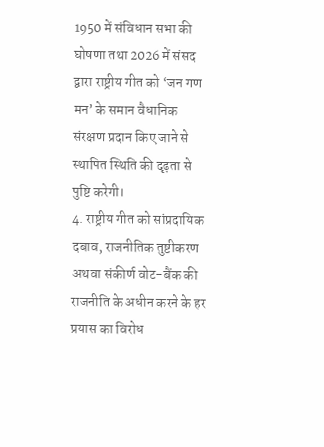1950 में संविधान सभा की घोषणा तथा 2026 में संसद द्वारा राष्ट्रीय गीत को ‘जन गण मन’ के समान वैधानिक संरक्षण प्रदान किए जाने से स्थापित स्थिति की दृढ़ता से पुष्टि करेगी।
4. राष्ट्रीय गीत को सांप्रदायिक दबाव, राजनीतिक तुष्टीकरण अथवा संकीर्ण वोट-बैंक की राजनीति के अधीन करने के हर प्रयास का विरोध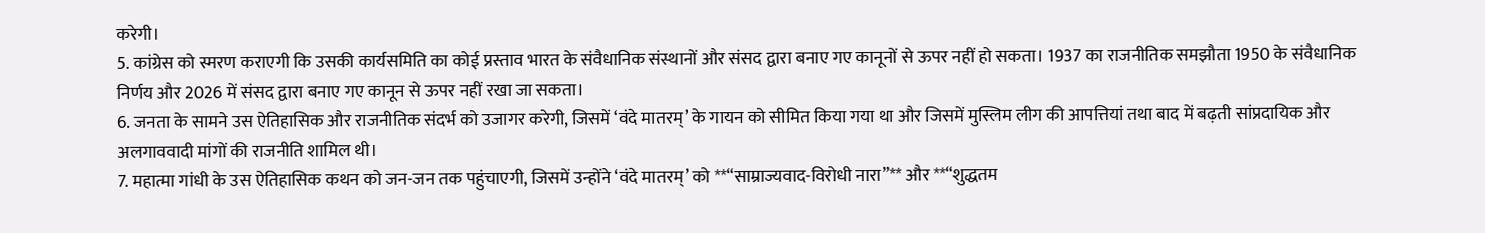करेगी।
5. कांग्रेस को स्मरण कराएगी कि उसकी कार्यसमिति का कोई प्रस्ताव भारत के संवैधानिक संस्थानों और संसद द्वारा बनाए गए कानूनों से ऊपर नहीं हो सकता। 1937 का राजनीतिक समझौता 1950 के संवैधानिक निर्णय और 2026 में संसद द्वारा बनाए गए कानून से ऊपर नहीं रखा जा सकता।
6. जनता के सामने उस ऐतिहासिक और राजनीतिक संदर्भ को उजागर करेगी, जिसमें ‘वंदे मातरम्’ के गायन को सीमित किया गया था और जिसमें मुस्लिम लीग की आपत्तियां तथा बाद में बढ़ती सांप्रदायिक और अलगाववादी मांगों की राजनीति शामिल थी।
7. महात्मा गांधी के उस ऐतिहासिक कथन को जन-जन तक पहुंचाएगी, जिसमें उन्होंने ‘वंदे मातरम्’ को **“साम्राज्यवाद-विरोधी नारा”** और **“शुद्धतम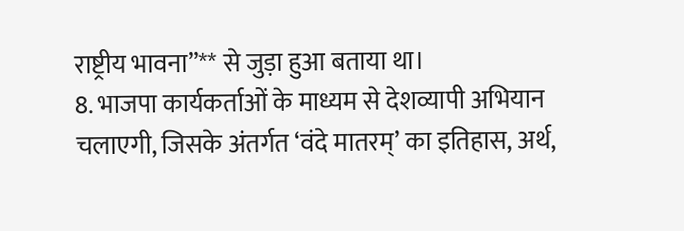राष्ट्रीय भावना”** से जुड़ा हुआ बताया था।
8. भाजपा कार्यकर्ताओं के माध्यम से देशव्यापी अभियान चलाएगी, जिसके अंतर्गत ‘वंदे मातरम्’ का इतिहास, अर्थ,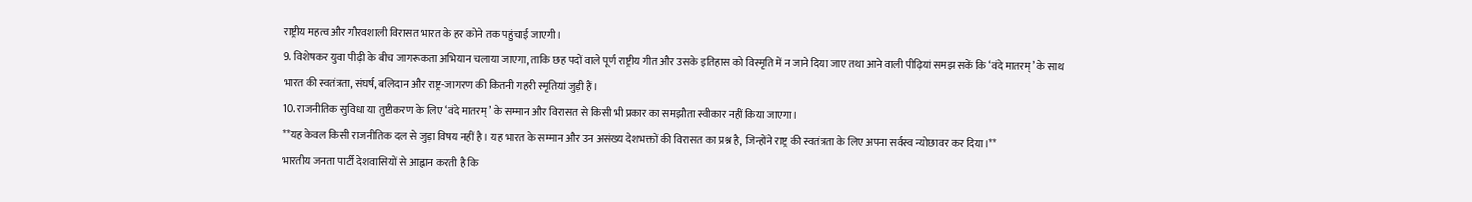राष्ट्रीय महत्व और गौरवशाली विरासत भारत के हर कोने तक पहुंचाई जाएगी।
9. विशेषकर युवा पीढ़ी के बीच जागरूकता अभियान चलाया जाएगा, ताकि छह पदों वाले पूर्ण राष्ट्रीय गीत और उसके इतिहास को विस्मृति में न जाने दिया जाए तथा आने वाली पीढ़ियां समझ सकें कि ‘वंदे मातरम्’ के साथ भारत की स्वतंत्रता, संघर्ष, बलिदान और राष्ट्र-जागरण की कितनी गहरी स्मृतियां जुड़ी हैं।
10. राजनीतिक सुविधा या तुष्टीकरण के लिए ‘वंदे मातरम्’ के सम्मान और विरासत से किसी भी प्रकार का समझौता स्वीकार नहीं किया जाएगा।
**यह केवल किसी राजनीतिक दल से जुड़ा विषय नहीं है। यह भारत के सम्मान और उन असंख्य देशभक्तों की विरासत का प्रश्न है, जिन्होंने राष्ट्र की स्वतंत्रता के लिए अपना सर्वस्व न्योछावर कर दिया।**
भारतीय जनता पार्टी देशवासियों से आह्वान करती है कि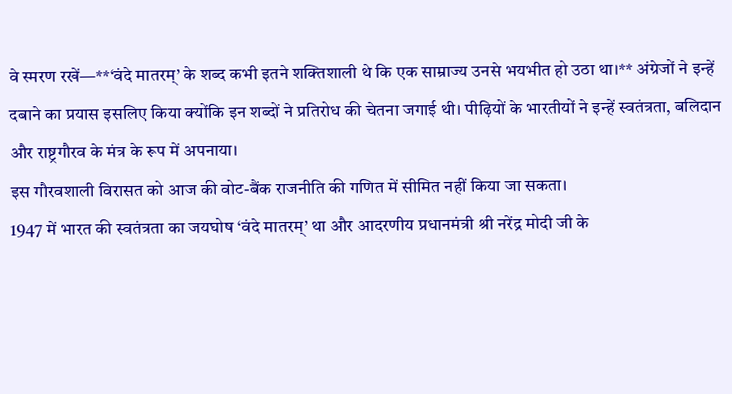वे स्मरण रखें—**‘वंदे मातरम्’ के शब्द कभी इतने शक्तिशाली थे कि एक साम्राज्य उनसे भयभीत हो उठा था।** अंग्रेजों ने इन्हें दबाने का प्रयास इसलिए किया क्योंकि इन शब्दों ने प्रतिरोध की चेतना जगाई थी। पीढ़ियों के भारतीयों ने इन्हें स्वतंत्रता, बलिदान और राष्ट्रगौरव के मंत्र के रूप में अपनाया।
इस गौरवशाली विरासत को आज की वोट-बैंक राजनीति की गणित में सीमित नहीं किया जा सकता।
1947 में भारत की स्वतंत्रता का जयघोष ‘वंदे मातरम्’ था और आदरणीय प्रधानमंत्री श्री नरेंद्र मोदी जी के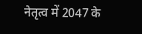नेतृत्व में 2047 के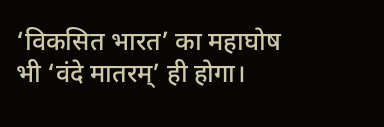‘विकसित भारत’ का महाघोष भी ‘वंदे मातरम्’ ही होगा।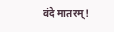वंदे मातरम्!